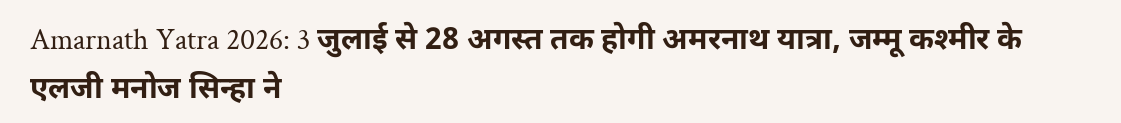Amarnath Yatra 2026: 3 जुलाई से 28 अगस्त तक होगी अमरनाथ यात्रा, जम्मू कश्मीर के एलजी मनोज सिन्हा ने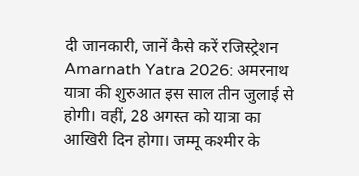दी जानकारी, जानें कैसे करें रजिस्ट्रेशन
Amarnath Yatra 2026: अमरनाथ यात्रा की शुरुआत इस साल तीन जुलाई से होगी। वहीं, 28 अगस्त को यात्रा का आखिरी दिन होगा। जम्मू कश्मीर के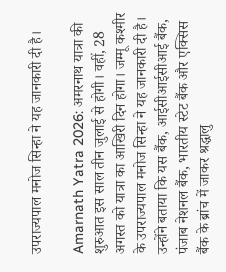उपराज्यपाल मनोज सिन्हा ने यह जानकारी दी है।

Amarnath Yatra 2026: अमरनाथ यात्रा की शुरुआत इस साल तीन जुलाई से होगी। वहीं, 28 अगस्त को यात्रा का आखिरी दिन होगा। जम्मू कश्मीर के उपराज्यपाल मनोज सिन्हा ने यह जानकारी दी है। उन्होंने बताया कि यस बैंक, आईसीआईसीआई बैंक, पंजाब नेशनल बैंक, भारतीय स्टेट बैंक और एक्सिस बैंक के ब्रांच में जाकर श्रद्धालु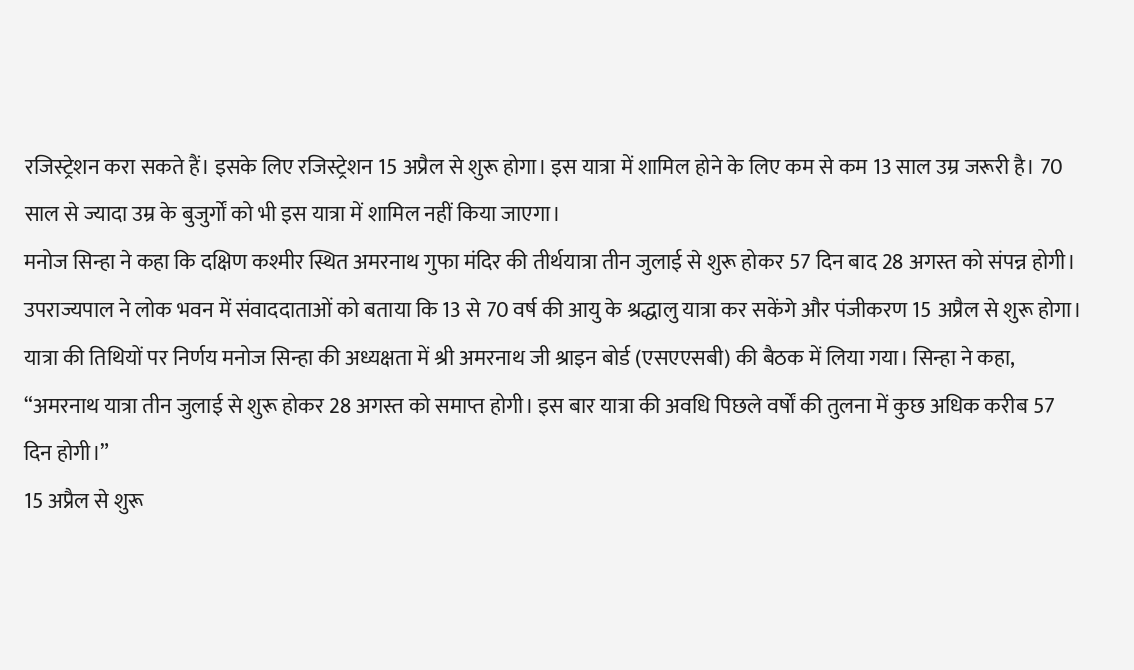रजिस्ट्रेशन करा सकते हैं। इसके लिए रजिस्ट्रेशन 15 अप्रैल से शुरू होगा। इस यात्रा में शामिल होने के लिए कम से कम 13 साल उम्र जरूरी है। 70 साल से ज्यादा उम्र के बुजुर्गों को भी इस यात्रा में शामिल नहीं किया जाएगा।
मनोज सिन्हा ने कहा कि दक्षिण कश्मीर स्थित अमरनाथ गुफा मंदिर की तीर्थयात्रा तीन जुलाई से शुरू होकर 57 दिन बाद 28 अगस्त को संपन्न होगी। उपराज्यपाल ने लोक भवन में संवाददाताओं को बताया कि 13 से 70 वर्ष की आयु के श्रद्धालु यात्रा कर सकेंगे और पंजीकरण 15 अप्रैल से शुरू होगा। यात्रा की तिथियों पर निर्णय मनोज सिन्हा की अध्यक्षता में श्री अमरनाथ जी श्राइन बोर्ड (एसएएसबी) की बैठक में लिया गया। सिन्हा ने कहा, “अमरनाथ यात्रा तीन जुलाई से शुरू होकर 28 अगस्त को समाप्त होगी। इस बार यात्रा की अवधि पिछले वर्षों की तुलना में कुछ अधिक करीब 57 दिन होगी।”
15 अप्रैल से शुरू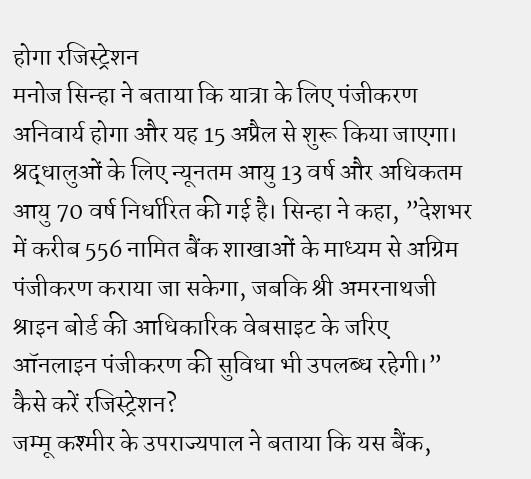होगा रजिस्ट्रेशन
मनोज सिन्हा ने बताया कि यात्रा के लिए पंजीकरण अनिवार्य होगा और यह 15 अप्रैल से शुरू किया जाएगा। श्रद्धालुओं के लिए न्यूनतम आयु 13 वर्ष और अधिकतम आयु 70 वर्ष निर्धारित की गई है। सिन्हा ने कहा, ”देशभर में करीब 556 नामित बैंक शाखाओं के माध्यम से अग्रिम पंजीकरण कराया जा सकेगा, जबकि श्री अमरनाथजी श्राइन बोर्ड की आधिकारिक वेबसाइट के जरिए ऑनलाइन पंजीकरण की सुविधा भी उपलब्ध रहेगी।”
कैसे करें रजिस्ट्रेशन?
जम्मू कश्मीर के उपराज्यपाल ने बताया कि यस बैंक,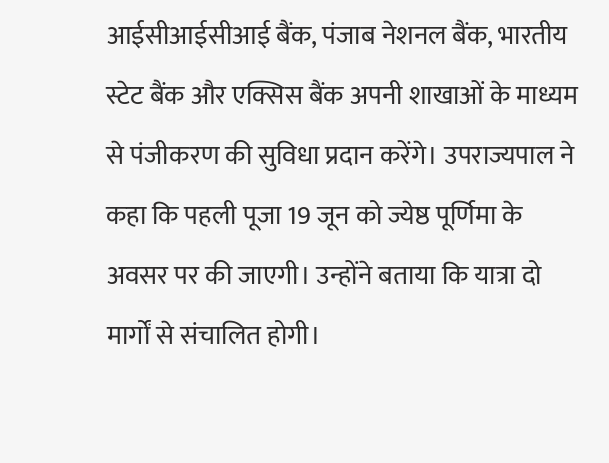आईसीआईसीआई बैंक, पंजाब नेशनल बैंक, भारतीय स्टेट बैंक और एक्सिस बैंक अपनी शाखाओं के माध्यम से पंजीकरण की सुविधा प्रदान करेंगे। उपराज्यपाल ने कहा कि पहली पूजा 19 जून को ज्येष्ठ पूर्णिमा के अवसर पर की जाएगी। उन्होंने बताया कि यात्रा दो मार्गों से संचालित होगी।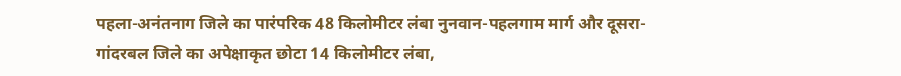पहला-अनंतनाग जिले का पारंपरिक 48 किलोमीटर लंबा नुनवान-पहलगाम मार्ग और दूसरा- गांदरबल जिले का अपेक्षाकृत छोटा 14 किलोमीटर लंबा,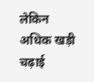लेकिन अधिक खड़ी चढ़ाई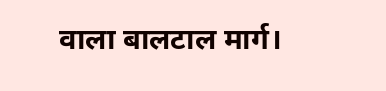वाला बालटाल मार्ग।